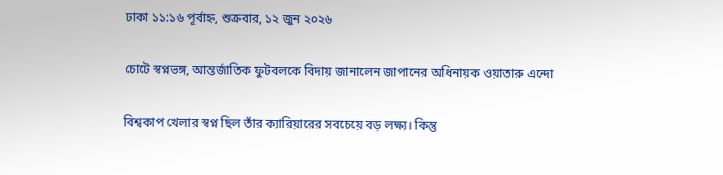ঢাকা ১১:১৬ পূর্বাহ্ন, শুক্রবার, ১২ জুন ২০২৬

চোটে স্বপ্নভঙ্গ, আন্তর্জাতিক ফুটবলকে বিদায় জানালেন জাপানের অধিনায়ক ওয়াতারু এন্দো

বিশ্বকাপ খেলার স্বপ্ন ছিল তাঁর ক্যারিয়ারের সবচেয়ে বড় লক্ষ্য। কিন্তু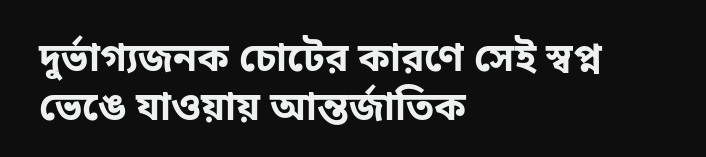দুর্ভাগ্যজনক চোটের কারণে সেই স্বপ্ন ভেঙে যাওয়ায় আন্তর্জাতিক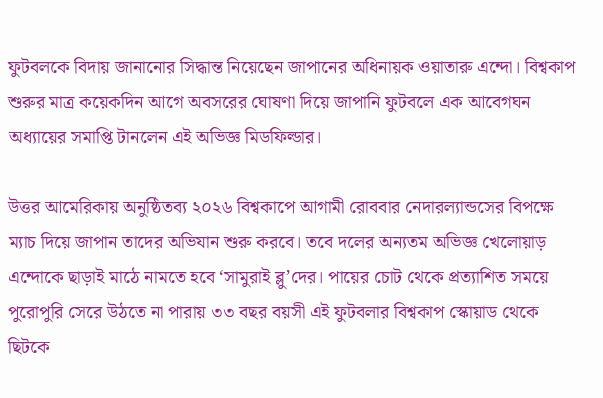ফুটবলকে বিদায় জানানোর সিদ্ধান্ত নিয়েছেন জাপানের অধিনায়ক ওয়াতারু এন্দো। বিশ্বকাপ শুরুর মাত্র কয়েকদিন আগে অবসরের ঘোষণা দিয়ে জাপানি ফুটবলে এক আবেগঘন অধ্যায়ের সমাপ্তি টানলেন এই অভিজ্ঞ মিডফিল্ডার।

উত্তর আমেরিকায় অনুষ্ঠিতব্য ২০২৬ বিশ্বকাপে আগামী রোববার নেদারল্যান্ডসের বিপক্ষে ম্যাচ দিয়ে জাপান তাদের অভিযান শুরু করবে। তবে দলের অন্যতম অভিজ্ঞ খেলোয়াড় এন্দোকে ছাড়াই মাঠে নামতে হবে ‘সামুরাই ব্লু’দের। পায়ের চোট থেকে প্রত্যাশিত সময়ে পুরোপুরি সেরে উঠতে না পারায় ৩৩ বছর বয়সী এই ফুটবলার বিশ্বকাপ স্কোয়াড থেকে ছিটকে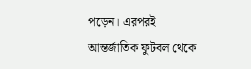পড়েন। এরপরই আন্তর্জাতিক ফুটবল থেকে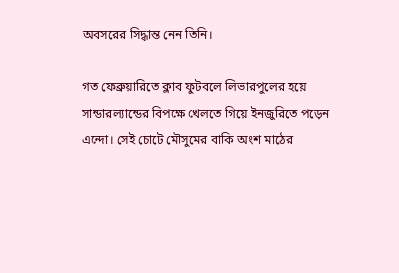অবসরের সিদ্ধান্ত নেন তিনি।

গত ফেব্রুয়ারিতে ক্লাব ফুটবলে লিভারপুলের হয়ে সান্ডারল্যান্ডের বিপক্ষে খেলতে গিয়ে ইনজুরিতে পড়েন এন্দো। সেই চোটে মৌসুমের বাকি অংশ মাঠের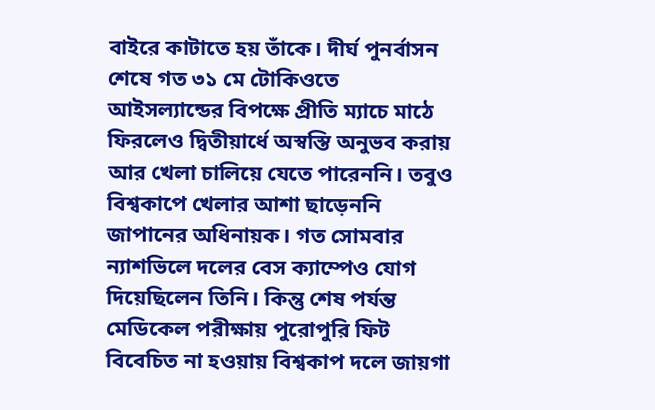বাইরে কাটাতে হয় তাঁকে। দীর্ঘ পুনর্বাসন শেষে গত ৩১ মে টোকিওতে আইসল্যান্ডের বিপক্ষে প্রীতি ম্যাচে মাঠে ফিরলেও দ্বিতীয়ার্ধে অস্বস্তি অনুভব করায় আর খেলা চালিয়ে যেতে পারেননি। তবুও বিশ্বকাপে খেলার আশা ছাড়েননি জাপানের অধিনায়ক। গত সোমবার ন্যাশভিলে দলের বেস ক্যাম্পেও যোগ দিয়েছিলেন তিনি। কিন্তু শেষ পর্যন্ত মেডিকেল পরীক্ষায় পুরোপুরি ফিট বিবেচিত না হওয়ায় বিশ্বকাপ দলে জায়গা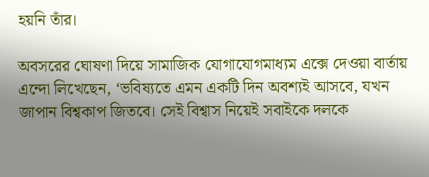হয়নি তাঁর।

অবসরের ঘোষণা দিয়ে সামাজিক যোগাযোগমাধ্যম এক্সে দেওয়া বার্তায় এন্দো লিখেছেন, ‘ভবিষ্যতে এমন একটি দিন অবশ্যই আসবে, যখন জাপান বিশ্বকাপ জিতবে। সেই বিশ্বাস নিয়েই সবাইকে দলকে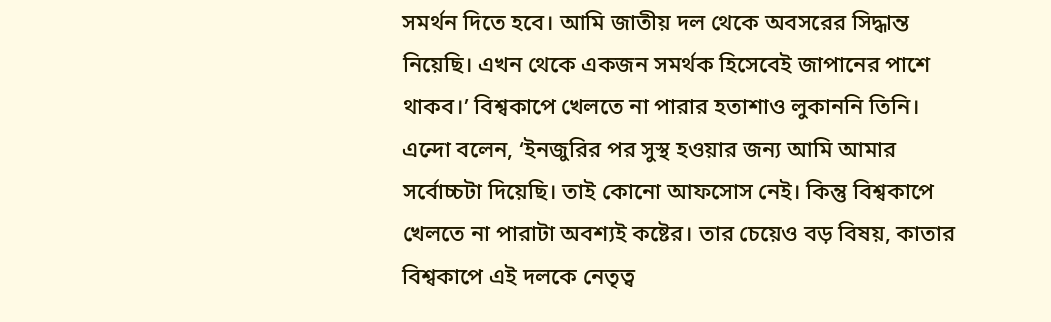সমর্থন দিতে হবে। আমি জাতীয় দল থেকে অবসরের সিদ্ধান্ত নিয়েছি। এখন থেকে একজন সমর্থক হিসেবেই জাপানের পাশে থাকব।’ বিশ্বকাপে খেলতে না পারার হতাশাও লুকাননি তিনি। এন্দো বলেন, ‘ইনজুরির পর সুস্থ হওয়ার জন্য আমি আমার সর্বোচ্চটা দিয়েছি। তাই কোনো আফসোস নেই। কিন্তু বিশ্বকাপে খেলতে না পারাটা অবশ্যই কষ্টের। তার চেয়েও বড় বিষয়, কাতার বিশ্বকাপে এই দলকে নেতৃত্ব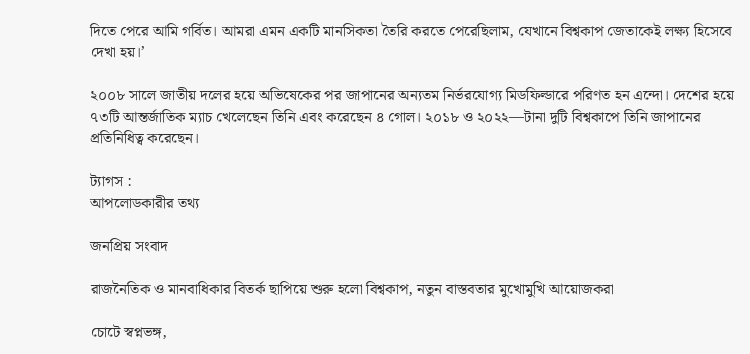দিতে পেরে আমি গর্বিত। আমরা এমন একটি মানসিকতা তৈরি করতে পেরেছিলাম, যেখানে বিশ্বকাপ জেতাকেই লক্ষ্য হিসেবে দেখা হয়।’

২০০৮ সালে জাতীয় দলের হয়ে অভিষেকের পর জাপানের অন্যতম নির্ভরযোগ্য মিডফিল্ডারে পরিণত হন এন্দো। দেশের হয়ে ৭৩টি আন্তর্জাতিক ম্যাচ খেলেছেন তিনি এবং করেছেন ৪ গোল। ২০১৮ ও ২০২২—টানা দুটি বিশ্বকাপে তিনি জাপানের প্রতিনিধিত্ব করেছেন।

ট্যাগস :
আপলোডকারীর তথ্য

জনপ্রিয় সংবাদ

রাজনৈতিক ও মানবাধিকার বিতর্ক ছাপিয়ে শুরু হলো বিশ্বকাপ, নতুন বাস্তবতার মুখোমুখি আয়োজকরা

চোটে স্বপ্নভঙ্গ,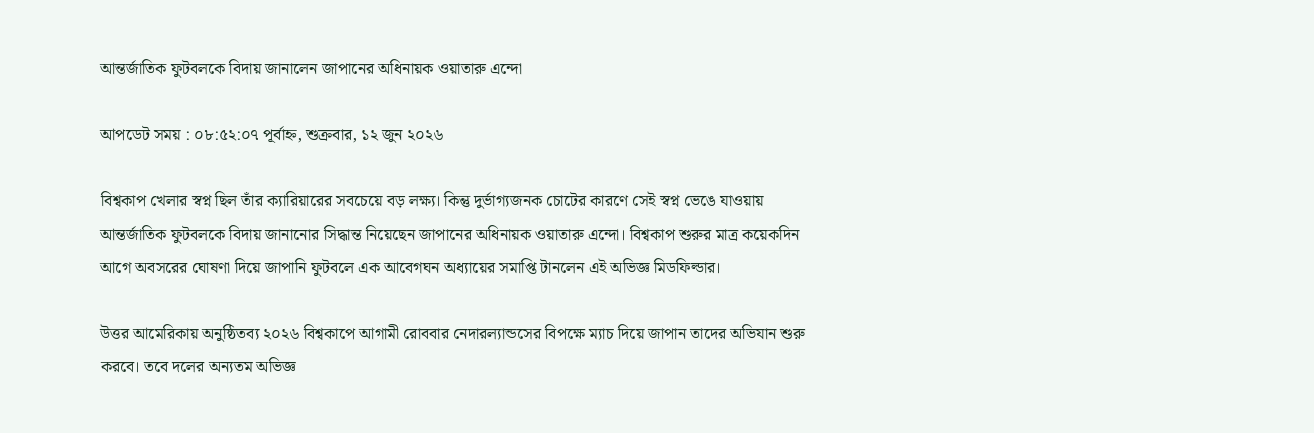আন্তর্জাতিক ফুটবলকে বিদায় জানালেন জাপানের অধিনায়ক ওয়াতারু এন্দো

আপডেট সময় : ০৮:৫২:০৭ পূর্বাহ্ন, শুক্রবার, ১২ জুন ২০২৬

বিশ্বকাপ খেলার স্বপ্ন ছিল তাঁর ক্যারিয়ারের সবচেয়ে বড় লক্ষ্য। কিন্তু দুর্ভাগ্যজনক চোটের কারণে সেই স্বপ্ন ভেঙে যাওয়ায় আন্তর্জাতিক ফুটবলকে বিদায় জানানোর সিদ্ধান্ত নিয়েছেন জাপানের অধিনায়ক ওয়াতারু এন্দো। বিশ্বকাপ শুরুর মাত্র কয়েকদিন আগে অবসরের ঘোষণা দিয়ে জাপানি ফুটবলে এক আবেগঘন অধ্যায়ের সমাপ্তি টানলেন এই অভিজ্ঞ মিডফিল্ডার।

উত্তর আমেরিকায় অনুষ্ঠিতব্য ২০২৬ বিশ্বকাপে আগামী রোববার নেদারল্যান্ডসের বিপক্ষে ম্যাচ দিয়ে জাপান তাদের অভিযান শুরু করবে। তবে দলের অন্যতম অভিজ্ঞ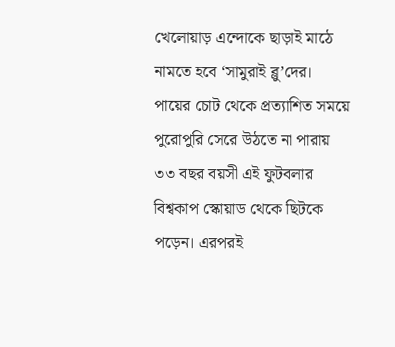খেলোয়াড় এন্দোকে ছাড়াই মাঠে নামতে হবে ‘সামুরাই ব্লু’দের। পায়ের চোট থেকে প্রত্যাশিত সময়ে পুরোপুরি সেরে উঠতে না পারায় ৩৩ বছর বয়সী এই ফুটবলার বিশ্বকাপ স্কোয়াড থেকে ছিটকে পড়েন। এরপরই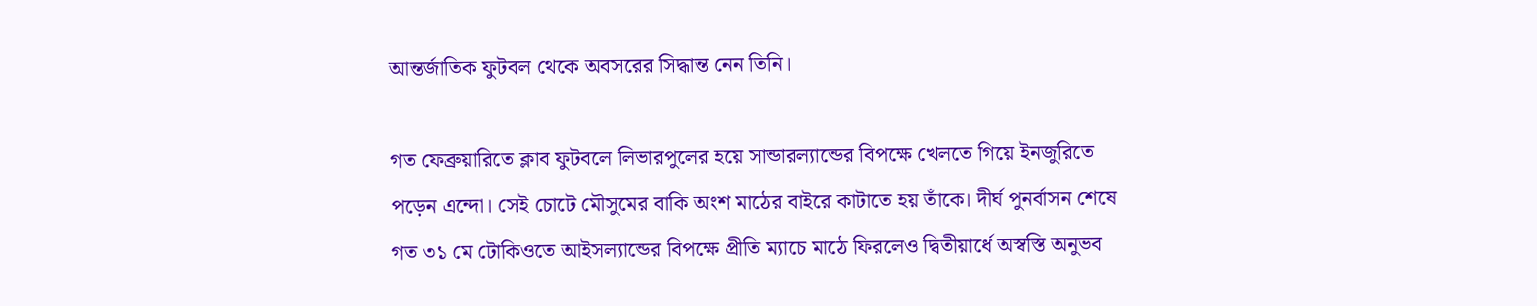আন্তর্জাতিক ফুটবল থেকে অবসরের সিদ্ধান্ত নেন তিনি।

গত ফেব্রুয়ারিতে ক্লাব ফুটবলে লিভারপুলের হয়ে সান্ডারল্যান্ডের বিপক্ষে খেলতে গিয়ে ইনজুরিতে পড়েন এন্দো। সেই চোটে মৌসুমের বাকি অংশ মাঠের বাইরে কাটাতে হয় তাঁকে। দীর্ঘ পুনর্বাসন শেষে গত ৩১ মে টোকিওতে আইসল্যান্ডের বিপক্ষে প্রীতি ম্যাচে মাঠে ফিরলেও দ্বিতীয়ার্ধে অস্বস্তি অনুভব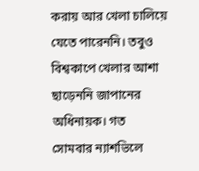করায় আর খেলা চালিয়ে যেতে পারেননি। তবুও বিশ্বকাপে খেলার আশা ছাড়েননি জাপানের অধিনায়ক। গত সোমবার ন্যাশভিলে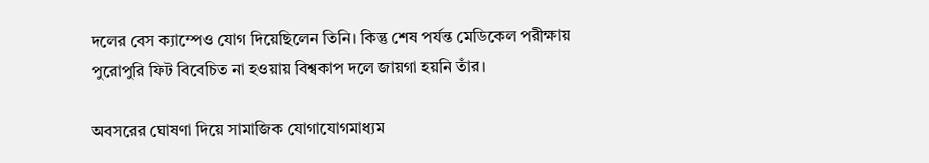দলের বেস ক্যাম্পেও যোগ দিয়েছিলেন তিনি। কিন্তু শেষ পর্যন্ত মেডিকেল পরীক্ষায় পুরোপুরি ফিট বিবেচিত না হওয়ায় বিশ্বকাপ দলে জায়গা হয়নি তাঁর।

অবসরের ঘোষণা দিয়ে সামাজিক যোগাযোগমাধ্যম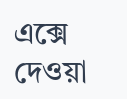এক্সে দেওয়া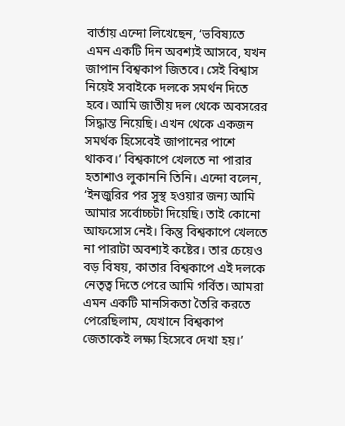বার্তায় এন্দো লিখেছেন, ‘ভবিষ্যতে এমন একটি দিন অবশ্যই আসবে, যখন জাপান বিশ্বকাপ জিতবে। সেই বিশ্বাস নিয়েই সবাইকে দলকে সমর্থন দিতে হবে। আমি জাতীয় দল থেকে অবসরের সিদ্ধান্ত নিয়েছি। এখন থেকে একজন সমর্থক হিসেবেই জাপানের পাশে থাকব।’ বিশ্বকাপে খেলতে না পারার হতাশাও লুকাননি তিনি। এন্দো বলেন, ‘ইনজুরির পর সুস্থ হওয়ার জন্য আমি আমার সর্বোচ্চটা দিয়েছি। তাই কোনো আফসোস নেই। কিন্তু বিশ্বকাপে খেলতে না পারাটা অবশ্যই কষ্টের। তার চেয়েও বড় বিষয়, কাতার বিশ্বকাপে এই দলকে নেতৃত্ব দিতে পেরে আমি গর্বিত। আমরা এমন একটি মানসিকতা তৈরি করতে পেরেছিলাম, যেখানে বিশ্বকাপ জেতাকেই লক্ষ্য হিসেবে দেখা হয়।’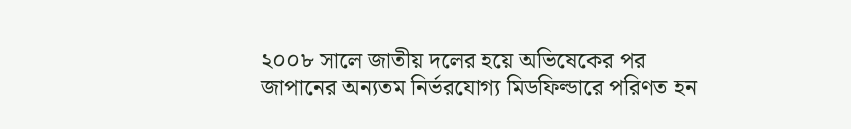২০০৮ সালে জাতীয় দলের হয়ে অভিষেকের পর জাপানের অন্যতম নির্ভরযোগ্য মিডফিল্ডারে পরিণত হন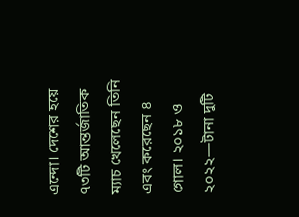এন্দো। দেশের হয়ে ৭৩টি আন্তর্জাতিক ম্যাচ খেলেছেন তিনি এবং করেছেন ৪ গোল। ২০১৮ ও ২০২২—টানা দুটি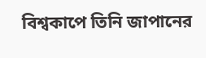বিশ্বকাপে তিনি জাপানের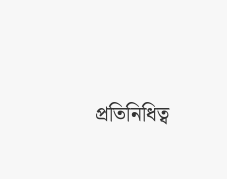প্রতিনিধিত্ব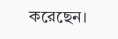করেছেন।